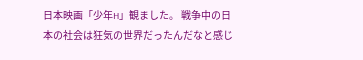日本映画「少年H」観ました。 戦争中の日本の社会は狂気の世界だったんだなと感じ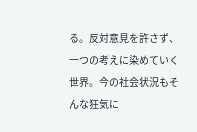る。反対意見を許さず、一つの考えに染めていく世界。今の社会状況もそんな狂気に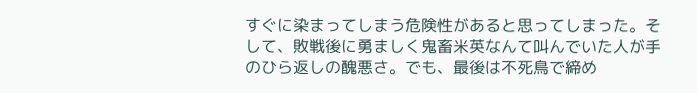すぐに染まってしまう危険性があると思ってしまった。そして、敗戦後に勇ましく鬼畜米英なんて叫んでいた人が手のひら返しの醜悪さ。でも、最後は不死鳥で締め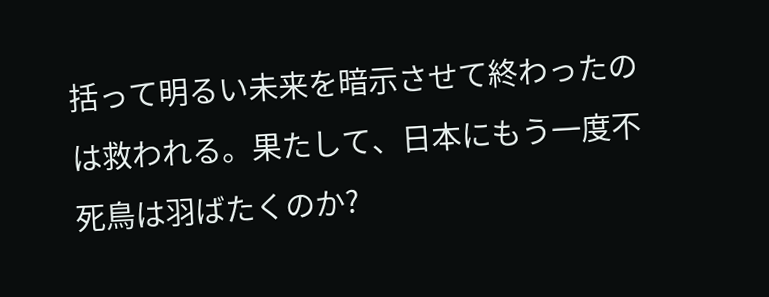括って明るい未来を暗示させて終わったのは救われる。果たして、日本にもう一度不死鳥は羽ばたくのか?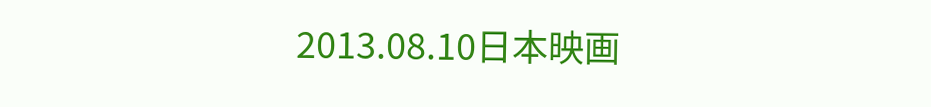2013.08.10日本映画